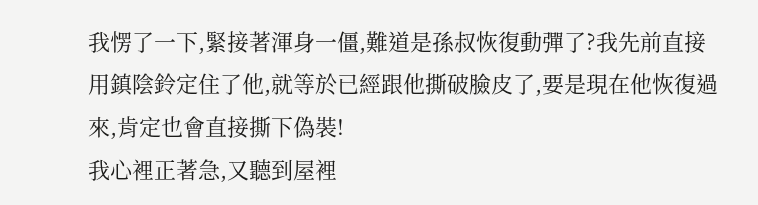我愣了一下,緊接著渾身一僵,難道是孫叔恢復動彈了?我先前直接用鎮陰鈴定住了他,就等於已經跟他撕破臉皮了,要是現在他恢復過來,肯定也會直接撕下偽裝!
我心裡正著急,又聽到屋裡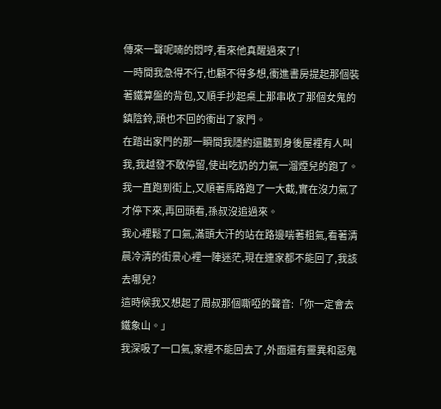傳來一聲呢喃的悶哼,看來他真醒過來了!
一時間我急得不行,也顧不得多想,衝進書房提起那個裝著鐵算盤的背包,又順手抄起桌上那串收了那個女鬼的鎮陰鈴,頭也不回的衝出了家門。
在踏出家門的那一瞬間我隱約還聽到身後屋裡有人叫我,我越發不敢停留,使出吃奶的力氣一溜煙兒的跑了。
我一直跑到街上,又順著馬路跑了一大截,實在沒力氣了才停下來,再回頭看,孫叔沒追過來。
我心裡鬆了口氣,滿頭大汗的站在路邊喘著粗氣,看著清晨冷清的街景心裡一陣迷茫,現在連家都不能回了,我該去哪兒?
這時候我又想起了周叔那個嘶啞的聲音:「你一定會去鐵象山。」
我深吸了一口氣,家裡不能回去了,外面還有靈異和惡鬼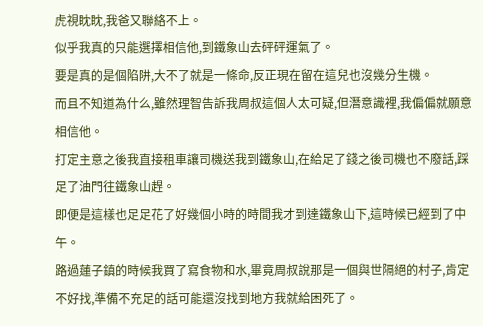虎視眈眈,我爸又聯絡不上。
似乎我真的只能選擇相信他,到鐵象山去砰砰運氣了。
要是真的是個陷阱,大不了就是一條命,反正現在留在這兒也沒幾分生機。
而且不知道為什么,雖然理智告訴我周叔這個人太可疑,但潛意識裡,我偏偏就願意相信他。
打定主意之後我直接租車讓司機送我到鐵象山,在給足了錢之後司機也不廢話,踩足了油門往鐵象山趕。
即便是這樣也足足花了好幾個小時的時間我才到達鐵象山下,這時候已經到了中午。
路過蓮子鎮的時候我買了寫食物和水,畢竟周叔說那是一個與世隔絕的村子,肯定不好找,準備不充足的話可能還沒找到地方我就給困死了。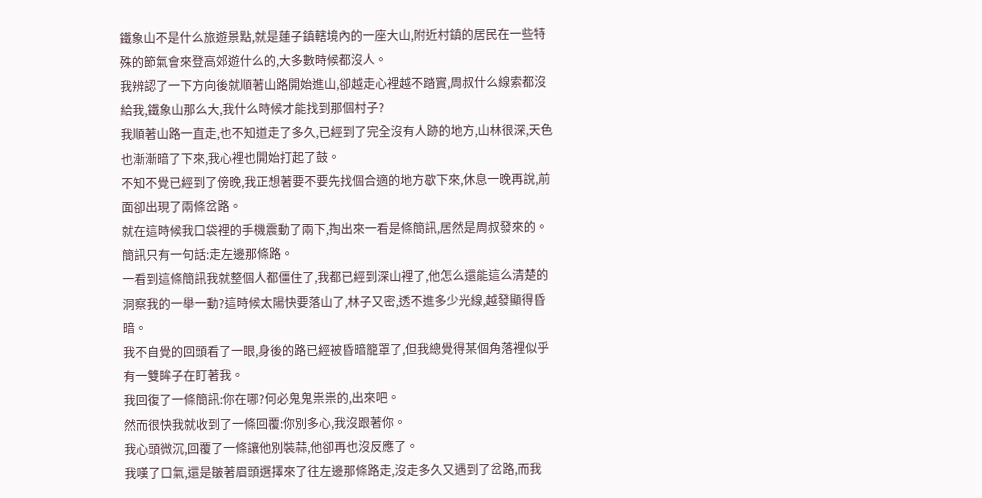鐵象山不是什么旅遊景點,就是蓮子鎮轄境內的一座大山,附近村鎮的居民在一些特殊的節氣會來登高郊遊什么的,大多數時候都沒人。
我辨認了一下方向後就順著山路開始進山,卻越走心裡越不踏實,周叔什么線索都沒給我,鐵象山那么大,我什么時候才能找到那個村子?
我順著山路一直走,也不知道走了多久,已經到了完全沒有人跡的地方,山林很深,天色也漸漸暗了下來,我心裡也開始打起了鼓。
不知不覺已經到了傍晚,我正想著要不要先找個合適的地方歇下來,休息一晚再說,前面卻出現了兩條岔路。
就在這時候我口袋裡的手機震動了兩下,掏出來一看是條簡訊,居然是周叔發來的。
簡訊只有一句話:走左邊那條路。
一看到這條簡訊我就整個人都僵住了,我都已經到深山裡了,他怎么還能這么清楚的洞察我的一舉一動?這時候太陽快要落山了,林子又密,透不進多少光線,越發顯得昏暗。
我不自覺的回頭看了一眼,身後的路已經被昏暗籠罩了,但我總覺得某個角落裡似乎有一雙眸子在盯著我。
我回復了一條簡訊:你在哪?何必鬼鬼祟祟的,出來吧。
然而很快我就收到了一條回覆:你別多心,我沒跟著你。
我心頭微沉,回覆了一條讓他別裝蒜,他卻再也沒反應了。
我嘆了口氣,還是皺著眉頭選擇來了往左邊那條路走,沒走多久又遇到了岔路,而我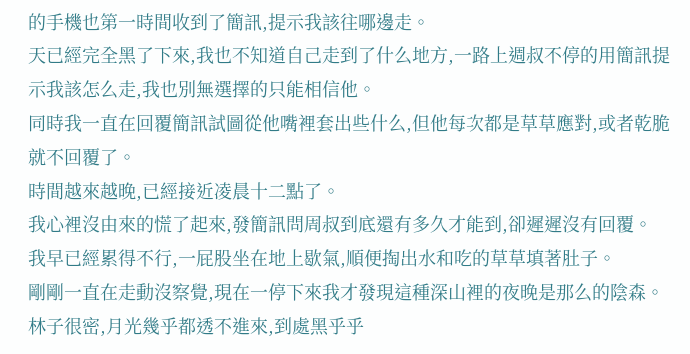的手機也第一時間收到了簡訊,提示我該往哪邊走。
天已經完全黑了下來,我也不知道自己走到了什么地方,一路上週叔不停的用簡訊提示我該怎么走,我也別無選擇的只能相信他。
同時我一直在回覆簡訊試圖從他嘴裡套出些什么,但他每次都是草草應對,或者乾脆就不回覆了。
時間越來越晚,已經接近凌晨十二點了。
我心裡沒由來的慌了起來,發簡訊問周叔到底還有多久才能到,卻遲遲沒有回覆。
我早已經累得不行,一屁股坐在地上歇氣,順便掏出水和吃的草草填著肚子。
剛剛一直在走動沒察覺,現在一停下來我才發現這種深山裡的夜晚是那么的陰森。
林子很密,月光幾乎都透不進來,到處黑乎乎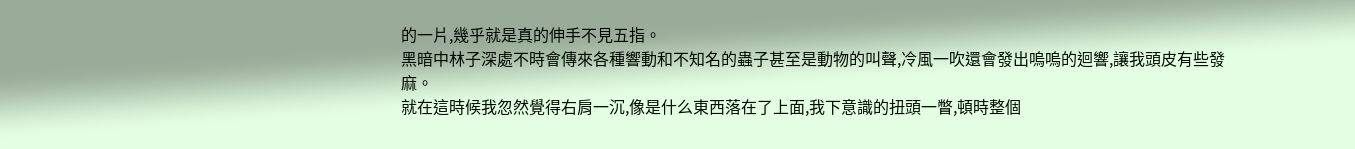的一片,幾乎就是真的伸手不見五指。
黑暗中林子深處不時會傳來各種響動和不知名的蟲子甚至是動物的叫聲,冷風一吹還會發出嗚嗚的迴響,讓我頭皮有些發麻。
就在這時候我忽然覺得右肩一沉,像是什么東西落在了上面,我下意識的扭頭一瞥,頓時整個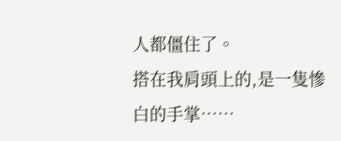人都僵住了。
搭在我肩頭上的,是一隻慘白的手掌……